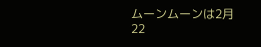ムーンムーンは2月22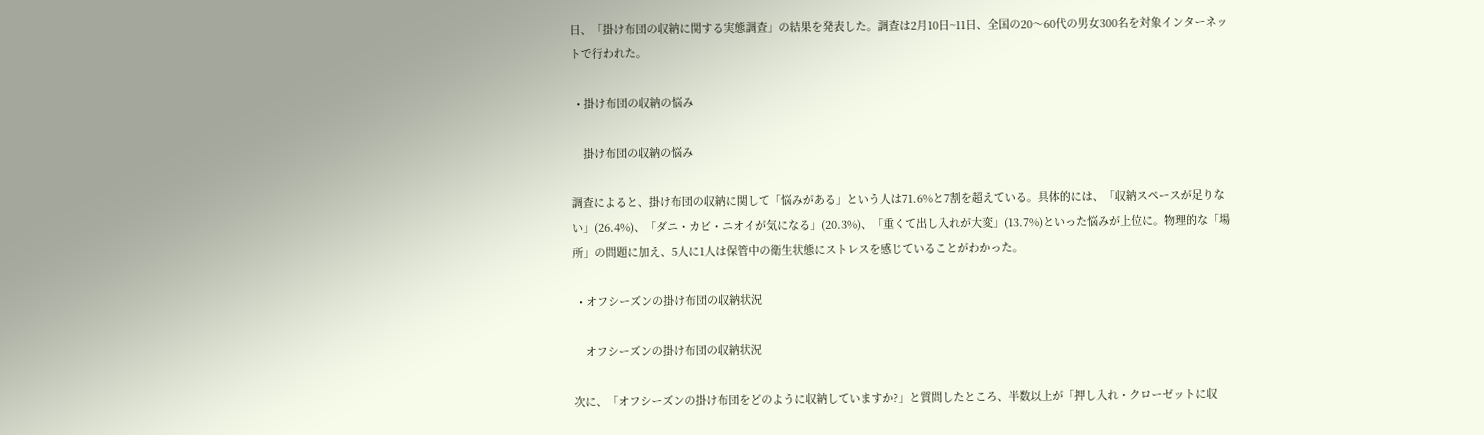日、「掛け布団の収納に関する実態調査」の結果を発表した。調査は2月10日~11日、全国の20〜60代の男女300名を対象インターネットで行われた。

  • 掛け布団の収納の悩み

    掛け布団の収納の悩み

調査によると、掛け布団の収納に関して「悩みがある」という人は71.6%と7割を超えている。具体的には、「収納スペースが足りない」(26.4%)、「ダニ・カビ・ニオイが気になる」(20.3%)、「重くて出し入れが大変」(13.7%)といった悩みが上位に。物理的な「場所」の問題に加え、5人に1人は保管中の衛生状態にストレスを感じていることがわかった。

  • オフシーズンの掛け布団の収納状況

    オフシーズンの掛け布団の収納状況

次に、「オフシーズンの掛け布団をどのように収納していますか?」と質問したところ、半数以上が「押し入れ・クローゼットに収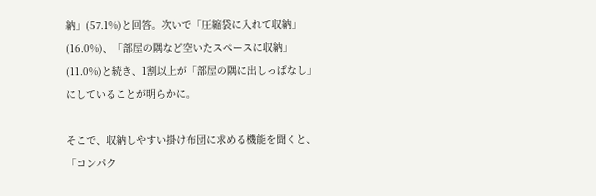納」(57.1%)と回答。次いで「圧縮袋に入れて収納」(16.0%)、「部屋の隅など空いたスペースに収納」(11.0%)と続き、1割以上が「部屋の隅に出しっぱなし」にしていることが明らかに。

そこで、収納しやすい掛け布団に求める機能を聞くと、「コンパク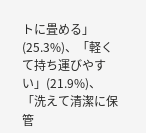トに畳める」(25.3%)、「軽くて持ち運びやすい」(21.9%)、「洗えて清潔に保管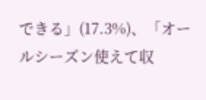できる」(17.3%)、「オールシーズン使えて収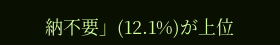納不要」(12.1%)が上位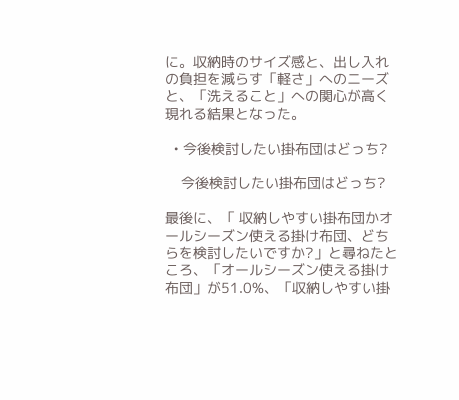に。収納時のサイズ感と、出し入れの負担を減らす「軽さ」へのニーズと、「洗えること」への関心が高く現れる結果となった。

  • 今後検討したい掛布団はどっち?

    今後検討したい掛布団はどっち?

最後に、「 収納しやすい掛布団かオールシーズン使える掛け布団、どちらを検討したいですか?」と尋ねたところ、「オールシーズン使える掛け布団」が51.0%、「収納しやすい掛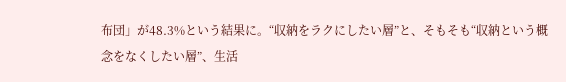布団」が48.3%という結果に。“収納をラクにしたい層”と、そもそも“収納という概念をなくしたい層”、生活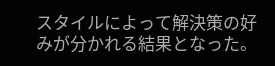スタイルによって解決策の好みが分かれる結果となった。